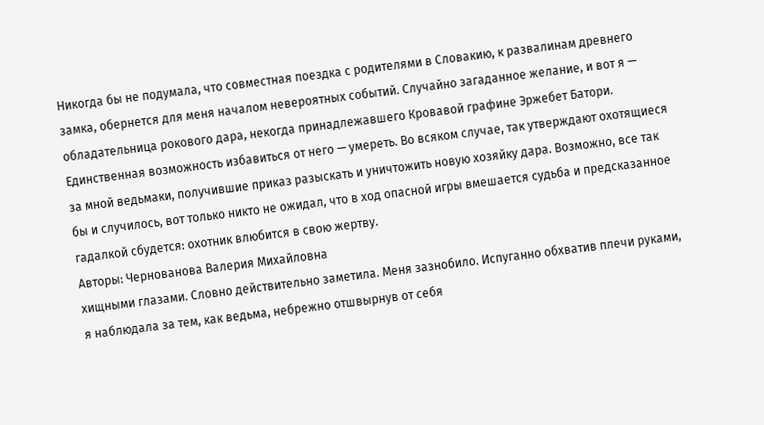Никогда бы не подумала, что совместная поездка с родителями в Словакию, к развалинам древнего замка, обернется для меня началом невероятных событий. Случайно загаданное желание, и вот я — обладательница рокового дара, некогда принадлежавшего Кровавой графине Эржебет Батори. Единственная возможность избавиться от него — умереть. Во всяком случае, так утверждают охотящиеся за мной ведьмаки, получившие приказ разыскать и уничтожить новую хозяйку дара. Возможно, все так бы и случилось, вот только никто не ожидал, что в ход опасной игры вмешается судьба и предсказанное гадалкой сбудется: охотник влюбится в свою жертву.
Авторы: Чернованова Валерия Михайловна
хищными глазами. Словно действительно заметила. Меня зазнобило. Испуганно обхватив плечи руками, я наблюдала за тем, как ведьма, небрежно отшвырнув от себя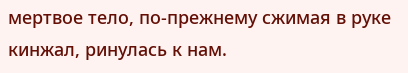мертвое тело, по-прежнему сжимая в руке кинжал, ринулась к нам.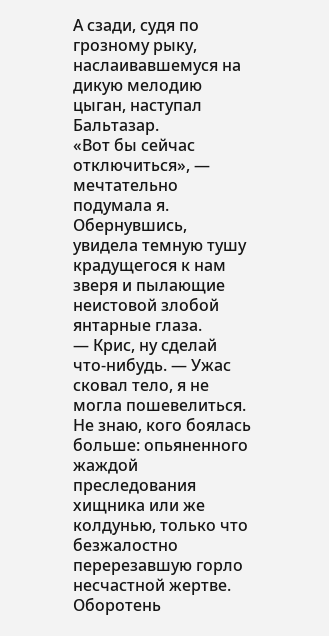А сзади, судя по грозному рыку, наслаивавшемуся на дикую мелодию цыган, наступал Бальтазар.
«Вот бы сейчас отключиться», — мечтательно подумала я.
Обернувшись, увидела темную тушу крадущегося к нам зверя и пылающие неистовой злобой янтарные глаза.
— Крис, ну сделай что-нибудь. — Ужас сковал тело, я не могла пошевелиться.
Не знаю, кого боялась больше: опьяненного жаждой преследования хищника или же колдунью, только что безжалостно перерезавшую горло несчастной жертве.
Оборотень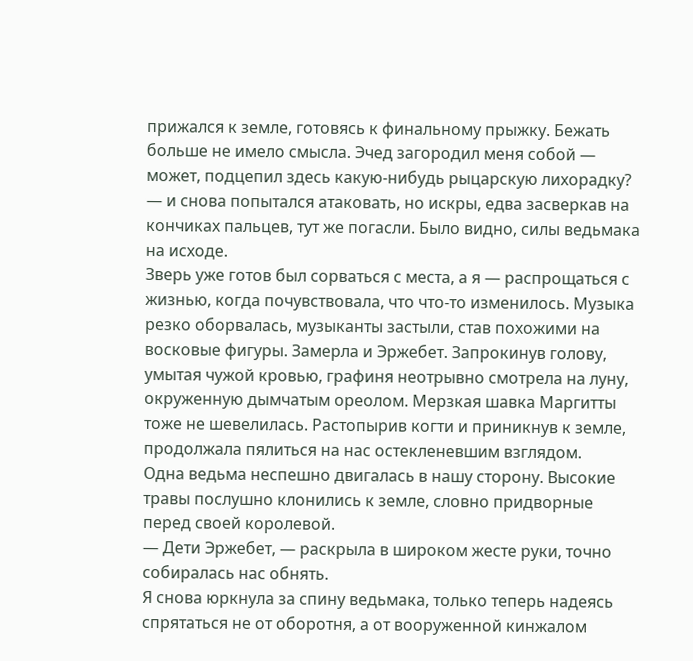прижался к земле, готовясь к финальному прыжку. Бежать больше не имело смысла. Эчед загородил меня собой — может, подцепил здесь какую-нибудь рыцарскую лихорадку? — и снова попытался атаковать, но искры, едва засверкав на кончиках пальцев, тут же погасли. Было видно, силы ведьмака на исходе.
Зверь уже готов был сорваться с места, а я — распрощаться с жизнью, когда почувствовала, что что-то изменилось. Музыка резко оборвалась, музыканты застыли, став похожими на восковые фигуры. Замерла и Эржебет. Запрокинув голову, умытая чужой кровью, графиня неотрывно смотрела на луну, окруженную дымчатым ореолом. Мерзкая шавка Маргитты тоже не шевелилась. Растопырив когти и приникнув к земле, продолжала пялиться на нас остекленевшим взглядом.
Одна ведьма неспешно двигалась в нашу сторону. Высокие травы послушно клонились к земле, словно придворные перед своей королевой.
— Дети Эржебет, — раскрыла в широком жесте руки, точно собиралась нас обнять.
Я снова юркнула за спину ведьмака, только теперь надеясь спрятаться не от оборотня, а от вооруженной кинжалом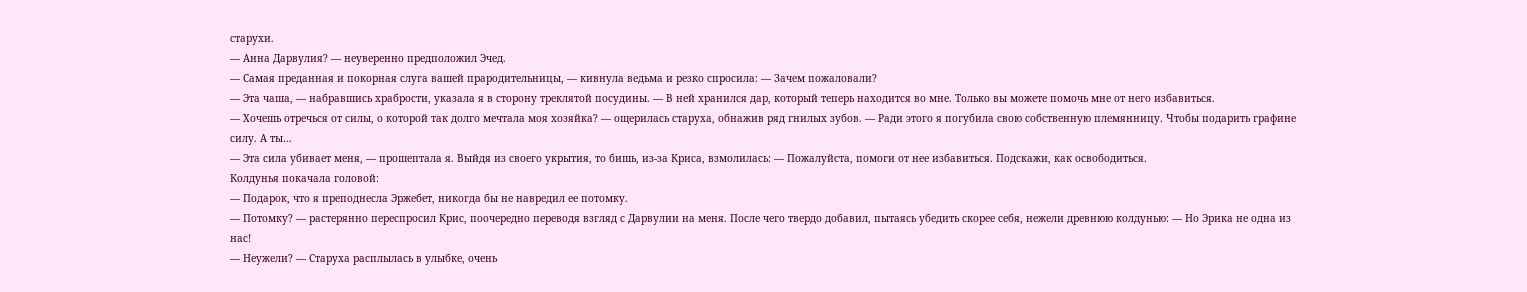старухи.
— Анна Дарвулия? — неуверенно предположил Эчед.
— Самая преданная и покорная слуга вашей прародительницы, — кивнула ведьма и резко спросила: — Зачем пожаловали?
— Эта чаша, — набравшись храбрости, указала я в сторону треклятой посудины. — В ней хранился дар, который теперь находится во мне. Только вы можете помочь мне от него избавиться.
— Хочешь отречься от силы, о которой так долго мечтала моя хозяйка? — ощерилась старуха, обнажив ряд гнилых зубов. — Ради этого я погубила свою собственную племянницу. Чтобы подарить графине силу. А ты…
— Эта сила убивает меня, — прошептала я. Выйдя из своего укрытия, то бишь, из-за Криса, взмолилась: — Пожалуйста, помоги от нее избавиться. Подскажи, как освободиться.
Колдунья покачала головой:
— Подарок, что я преподнесла Эржебет, никогда бы не навредил ее потомку.
— Потомку? — растерянно переспросил Крис, поочередно переводя взгляд с Дарвулии на меня. После чего твердо добавил, пытаясь убедить скорее себя, нежели древнюю колдунью: — Но Эрика не одна из нас!
— Неужели? — Старуха расплылась в улыбке, очень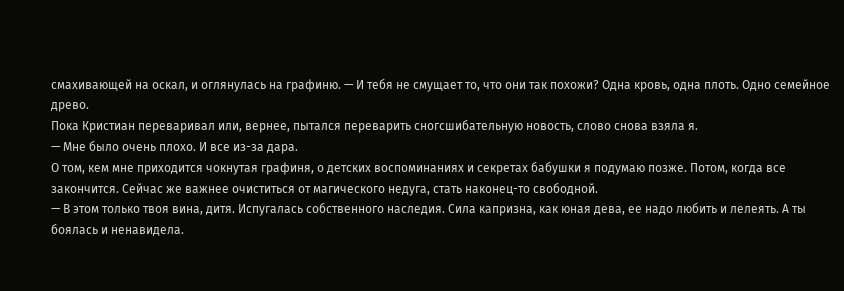смахивающей на оскал, и оглянулась на графиню. — И тебя не смущает то, что они так похожи? Одна кровь, одна плоть. Одно семейное древо.
Пока Кристиан переваривал или, вернее, пытался переварить сногсшибательную новость, слово снова взяла я.
— Мне было очень плохо. И все из-за дара.
О том, кем мне приходится чокнутая графиня, о детских воспоминаниях и секретах бабушки я подумаю позже. Потом, когда все закончится. Сейчас же важнее очиститься от магического недуга, стать наконец-то свободной.
— В этом только твоя вина, дитя. Испугалась собственного наследия. Сила капризна, как юная дева, ее надо любить и лелеять. А ты боялась и ненавидела.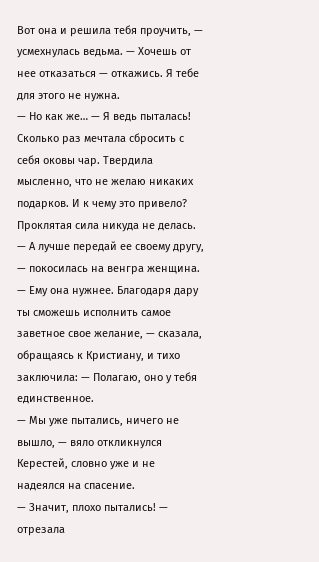Вот она и решила тебя проучить, — усмехнулась ведьма. — Хочешь от нее отказаться — откажись. Я тебе для этого не нужна.
— Но как же… — Я ведь пыталась! Сколько раз мечтала сбросить с себя оковы чар. Твердила мысленно, что не желаю никаких подарков. И к чему это привело? Проклятая сила никуда не делась.
— А лучше передай ее своему другу, — покосилась на венгра женщина. — Ему она нужнее. Благодаря дару ты сможешь исполнить самое заветное свое желание, — сказала, обращаясь к Кристиану, и тихо заключила: — Полагаю, оно у тебя единственное.
— Мы уже пытались, ничего не вышло, — вяло откликнулся Керестей, словно уже и не надеялся на спасение.
— Значит, плохо пытались! — отрезала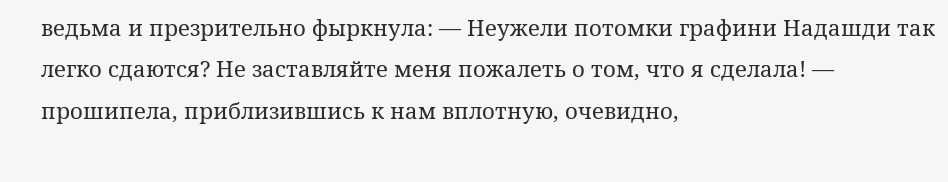ведьма и презрительно фыркнула: — Неужели потомки графини Надашди так легко сдаются? Не заставляйте меня пожалеть о том, что я сделала! — прошипела, приблизившись к нам вплотную, очевидно,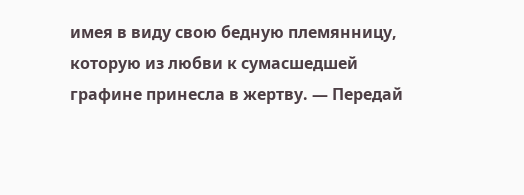имея в виду свою бедную племянницу, которую из любви к сумасшедшей графине принесла в жертву. — Передай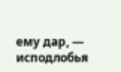ему дар, — исподлобья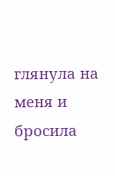глянула на меня и бросила